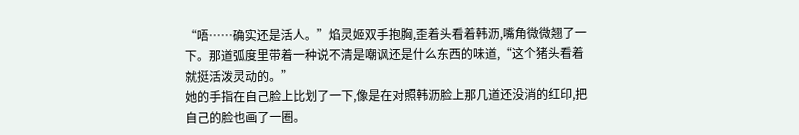“唔……确实还是活人。”焰灵姬双手抱胸,歪着头看着韩沥,嘴角微微翘了一下。那道弧度里带着一种说不清是嘲讽还是什么东西的味道,“这个猪头看着就挺活泼灵动的。”
她的手指在自己脸上比划了一下,像是在对照韩沥脸上那几道还没消的红印,把自己的脸也画了一圈。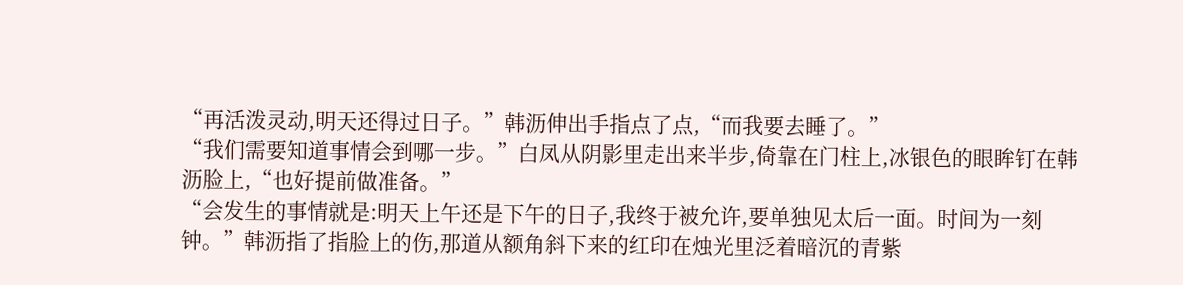“再活泼灵动,明天还得过日子。”韩沥伸出手指点了点,“而我要去睡了。”
“我们需要知道事情会到哪一步。”白凤从阴影里走出来半步,倚靠在门柱上,冰银色的眼眸钉在韩沥脸上,“也好提前做准备。”
“会发生的事情就是:明天上午还是下午的日子,我终于被允许,要单独见太后一面。时间为一刻钟。”韩沥指了指脸上的伤,那道从额角斜下来的红印在烛光里泛着暗沉的青紫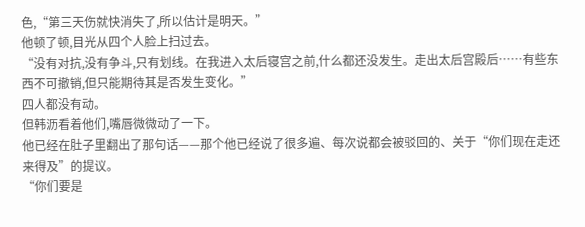色,“第三天伤就快消失了,所以估计是明天。”
他顿了顿,目光从四个人脸上扫过去。
“没有对抗,没有争斗,只有划线。在我进入太后寝宫之前,什么都还没发生。走出太后宫殿后……有些东西不可撤销,但只能期待其是否发生变化。”
四人都没有动。
但韩沥看着他们,嘴唇微微动了一下。
他已经在肚子里翻出了那句话——那个他已经说了很多遍、每次说都会被驳回的、关于“你们现在走还来得及”的提议。
“你们要是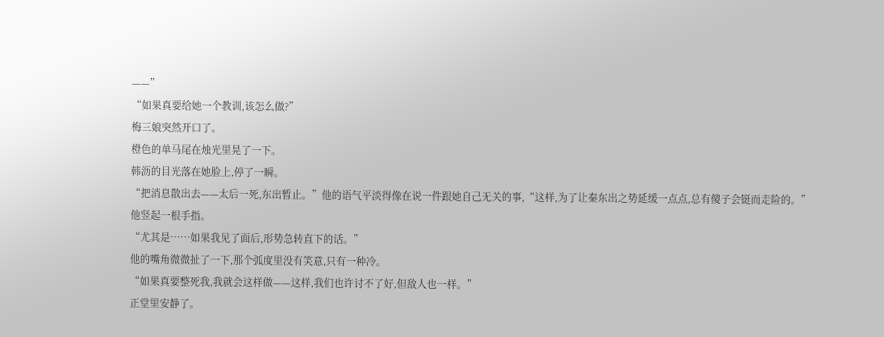——”
“如果真要给她一个教训,该怎么做?”
梅三娘突然开口了。
橙色的单马尾在烛光里晃了一下。
韩沥的目光落在她脸上,停了一瞬。
“把消息散出去——太后一死,东出暂止。”他的语气平淡得像在说一件跟她自己无关的事,“这样,为了让秦东出之势延缓一点点,总有傻子会铤而走险的。”
他竖起一根手指。
“尤其是……如果我见了面后,形势急转直下的话。”
他的嘴角微微扯了一下,那个弧度里没有笑意,只有一种冷。
“如果真要整死我,我就会这样做——这样,我们也许讨不了好,但敌人也一样。”
正堂里安静了。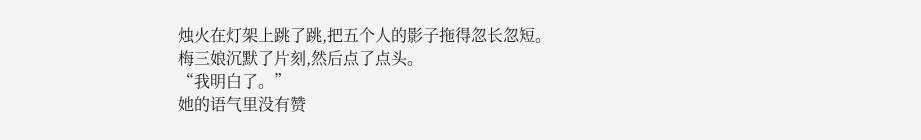烛火在灯架上跳了跳,把五个人的影子拖得忽长忽短。
梅三娘沉默了片刻,然后点了点头。
“我明白了。”
她的语气里没有赞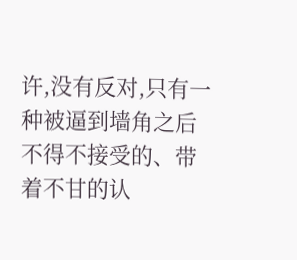许,没有反对,只有一种被逼到墙角之后不得不接受的、带着不甘的认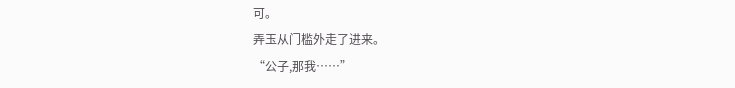可。
弄玉从门槛外走了进来。
“公子,那我……”